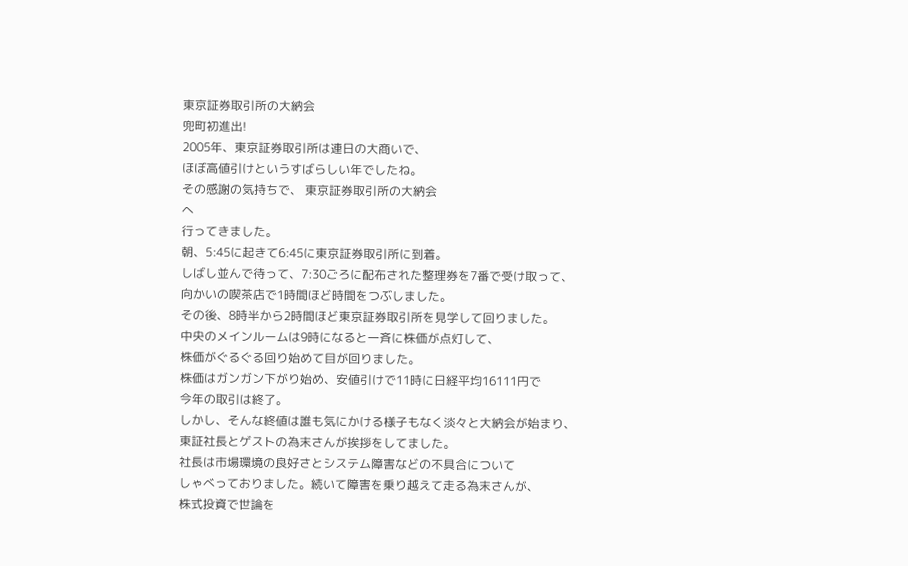東京証券取引所の大納会
兜町初進出!
2005年、東京証券取引所は連日の大商いで、
ほぼ高値引けというすばらしい年でしたね。
その感謝の気持ちで、 東京証券取引所の大納会
へ
行ってきました。
朝、5:45に起きて6:45に東京証券取引所に到着。
しばし並んで待って、7:30ごろに配布された整理券を7番で受け取って、
向かいの喫茶店で1時間ほど時間をつぶしました。
その後、8時半から2時間ほど東京証券取引所を見学して回りました。
中央のメインルームは9時になると一斉に株価が点灯して、
株価がぐるぐる回り始めて目が回りました。
株価はガンガン下がり始め、安値引けで11時に日経平均16111円で
今年の取引は終了。
しかし、そんな終値は誰も気にかける様子もなく淡々と大納会が始まり、
東証社長とゲストの為末さんが挨拶をしてました。
社長は市場環境の良好さとシステム障害などの不具合について
しゃべっておりました。続いて障害を乗り越えて走る為末さんが、
株式投資で世論を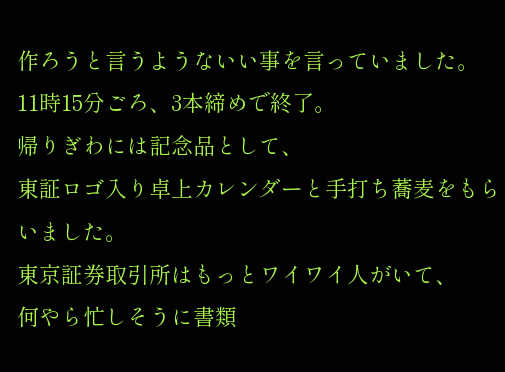作ろうと言うようないい事を言っていました。
11時15分ごろ、3本締めで終了。
帰りぎわには記念品として、
東証ロゴ入り卓上カレンダーと手打ち蕎麦をもらいました。
東京証券取引所はもっとワイワイ人がいて、
何やら忙しそうに書類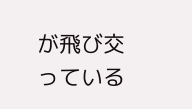が飛び交っている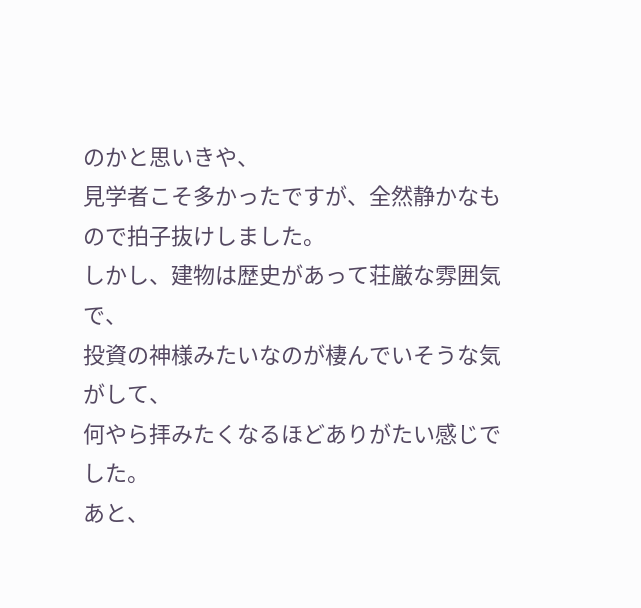のかと思いきや、
見学者こそ多かったですが、全然静かなもので拍子抜けしました。
しかし、建物は歴史があって荘厳な雰囲気で、
投資の神様みたいなのが棲んでいそうな気がして、
何やら拝みたくなるほどありがたい感じでした。
あと、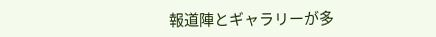報道陣とギャラリーが多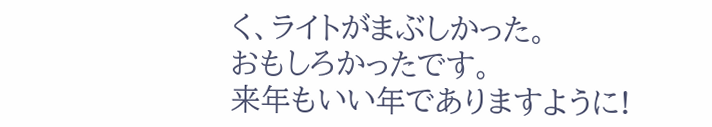く、ライトがまぶしかった。
おもしろかったです。
来年もいい年でありますように!